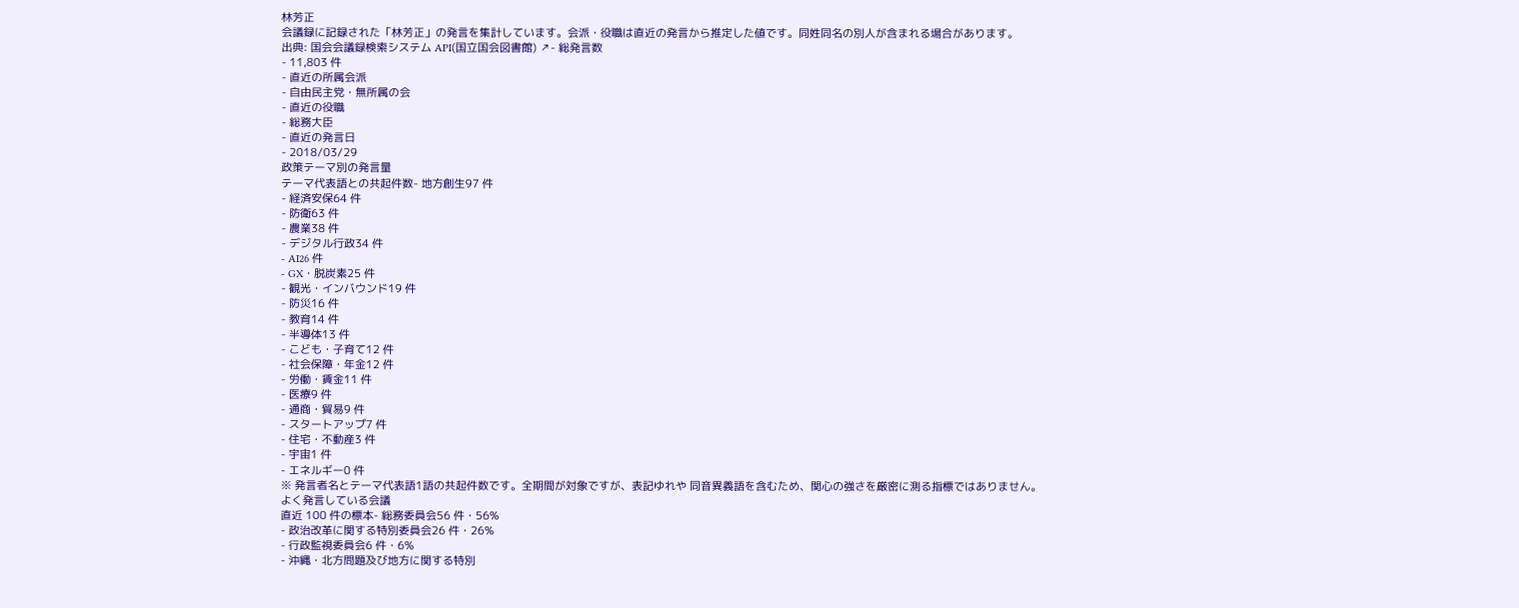林芳正
会議録に記録された「林芳正」の発言を集計しています。会派・役職は直近の発言から推定した値です。同姓同名の別人が含まれる場合があります。
出典: 国会会議録検索システム API(国立国会図書館) ↗- 総発言数
- 11,803 件
- 直近の所属会派
- 自由民主党・無所属の会
- 直近の役職
- 総務大臣
- 直近の発言日
- 2018/03/29
政策テーマ別の発言量
テーマ代表語との共起件数- 地方創生97 件
- 経済安保64 件
- 防衛63 件
- 農業38 件
- デジタル行政34 件
- AI26 件
- GX・脱炭素25 件
- 観光・インバウンド19 件
- 防災16 件
- 教育14 件
- 半導体13 件
- こども・子育て12 件
- 社会保障・年金12 件
- 労働・賃金11 件
- 医療9 件
- 通商・貿易9 件
- スタートアップ7 件
- 住宅・不動産3 件
- 宇宙1 件
- エネルギー0 件
※ 発言者名とテーマ代表語1語の共起件数です。全期間が対象ですが、表記ゆれや 同音異義語を含むため、関心の強さを厳密に測る指標ではありません。
よく発言している会議
直近 100 件の標本- 総務委員会56 件・56%
- 政治改革に関する特別委員会26 件・26%
- 行政監視委員会6 件・6%
- 沖縄・北方問題及び地方に関する特別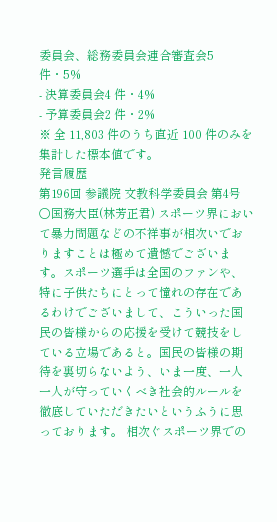委員会、総務委員会連合審査会5 件・5%
- 決算委員会4 件・4%
- 予算委員会2 件・2%
※ 全 11,803 件のうち直近 100 件のみを集計した標本値です。
発言履歴
第196回 参議院 文教科学委員会 第4号
○国務大臣(林芳正君) スポーツ界において暴力問題などの不祥事が相次いでおりますことは極めて遺憾でございます。スポーツ選手は全国のファンや、特に子供たちにとって憧れの存在であるわけでございまして、こういった国民の皆様からの応援を受けて競技をしている立場であると。国民の皆様の期待を裏切らないよう、いま一度、一人一人が守っていくべき社会的ルールを徹底していただきたいというふうに思っております。 相次ぐスポーツ界での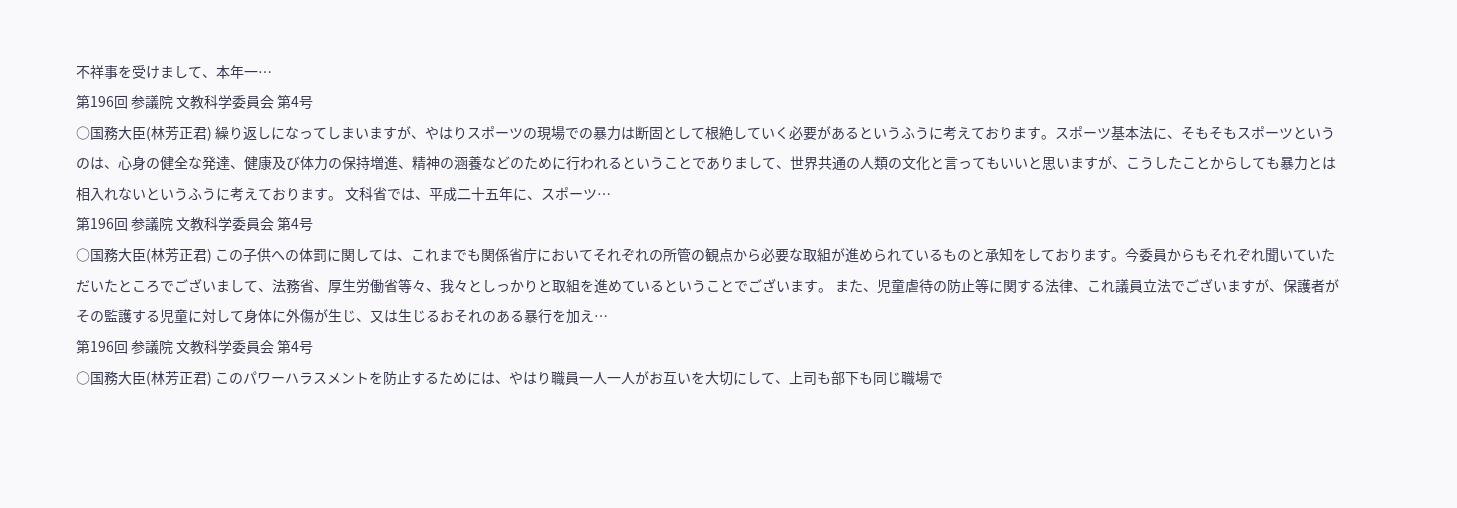不祥事を受けまして、本年一…
第196回 参議院 文教科学委員会 第4号
○国務大臣(林芳正君) 繰り返しになってしまいますが、やはりスポーツの現場での暴力は断固として根絶していく必要があるというふうに考えております。スポーツ基本法に、そもそもスポーツというのは、心身の健全な発達、健康及び体力の保持増進、精神の涵養などのために行われるということでありまして、世界共通の人類の文化と言ってもいいと思いますが、こうしたことからしても暴力とは相入れないというふうに考えております。 文科省では、平成二十五年に、スポーツ…
第196回 参議院 文教科学委員会 第4号
○国務大臣(林芳正君) この子供への体罰に関しては、これまでも関係省庁においてそれぞれの所管の観点から必要な取組が進められているものと承知をしております。今委員からもそれぞれ聞いていただいたところでございまして、法務省、厚生労働省等々、我々としっかりと取組を進めているということでございます。 また、児童虐待の防止等に関する法律、これ議員立法でございますが、保護者がその監護する児童に対して身体に外傷が生じ、又は生じるおそれのある暴行を加え…
第196回 参議院 文教科学委員会 第4号
○国務大臣(林芳正君) このパワーハラスメントを防止するためには、やはり職員一人一人がお互いを大切にして、上司も部下も同じ職場で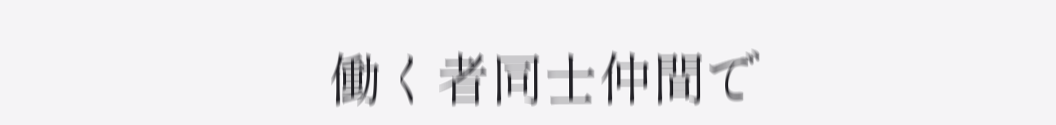働く者同士仲間で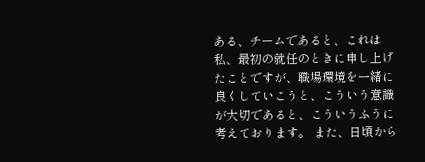ある、チームであると、これは私、最初の就任のときに申し上げたことですが、職場環境を一緒に良くしていこうと、こういう意識が大切であると、こういうふうに考えております。 また、日頃から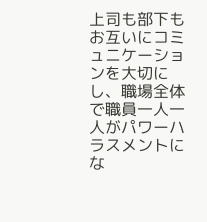上司も部下もお互いにコミュニケーションを大切にし、職場全体で職員一人一人がパワーハラスメントにな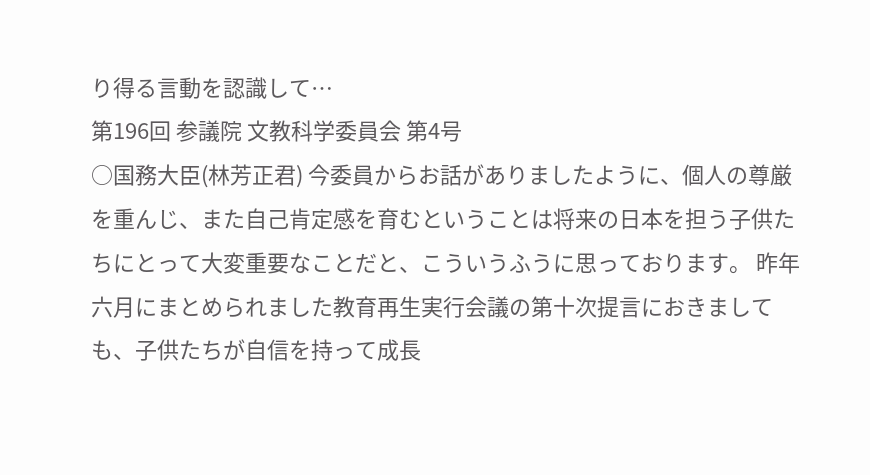り得る言動を認識して…
第196回 参議院 文教科学委員会 第4号
○国務大臣(林芳正君) 今委員からお話がありましたように、個人の尊厳を重んじ、また自己肯定感を育むということは将来の日本を担う子供たちにとって大変重要なことだと、こういうふうに思っております。 昨年六月にまとめられました教育再生実行会議の第十次提言におきましても、子供たちが自信を持って成長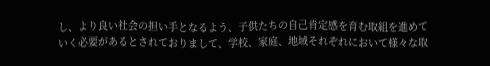し、より良い社会の担い手となるよう、子供たちの自己肯定感を育む取組を進めていく必要があるとされておりまして、学校、家庭、地域それぞれにおいて様々な取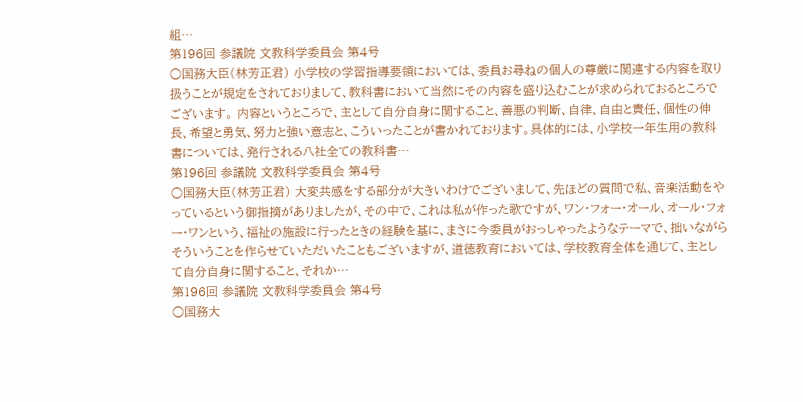組…
第196回 参議院 文教科学委員会 第4号
○国務大臣(林芳正君) 小学校の学習指導要領においては、委員お尋ねの個人の尊厳に関連する内容を取り扱うことが規定をされておりまして、教科書において当然にその内容を盛り込むことが求められておるところでございます。 内容というところで、主として自分自身に関すること、善悪の判断、自律、自由と責任、個性の伸長、希望と勇気、努力と強い意志と、こういったことが書かれております。具体的には、小学校一年生用の教科書については、発行される八社全ての教科書…
第196回 参議院 文教科学委員会 第4号
○国務大臣(林芳正君) 大変共感をする部分が大きいわけでございまして、先ほどの質問で私、音楽活動をやっているという御指摘がありましたが、その中で、これは私が作った歌ですが、ワン・フォー・オール、オール・フォー・ワンという、福祉の施設に行ったときの経験を基に、まさに今委員がおっしゃったようなテーマで、拙いながらそういうことを作らせていただいたこともございますが、道徳教育においては、学校教育全体を通じて、主として自分自身に関すること、それか…
第196回 参議院 文教科学委員会 第4号
○国務大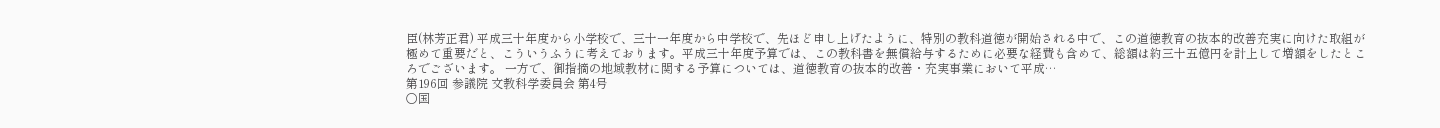臣(林芳正君) 平成三十年度から小学校で、三十一年度から中学校で、先ほど申し上げたように、特別の教科道徳が開始される中で、この道徳教育の抜本的改善充実に向けた取組が極めて重要だと、こういうふうに考えております。平成三十年度予算では、この教科書を無償給与するために必要な経費も含めて、総額は約三十五億円を計上して増額をしたところでございます。 一方で、御指摘の地域教材に関する予算については、道徳教育の抜本的改善・充実事業において平成…
第196回 参議院 文教科学委員会 第4号
○国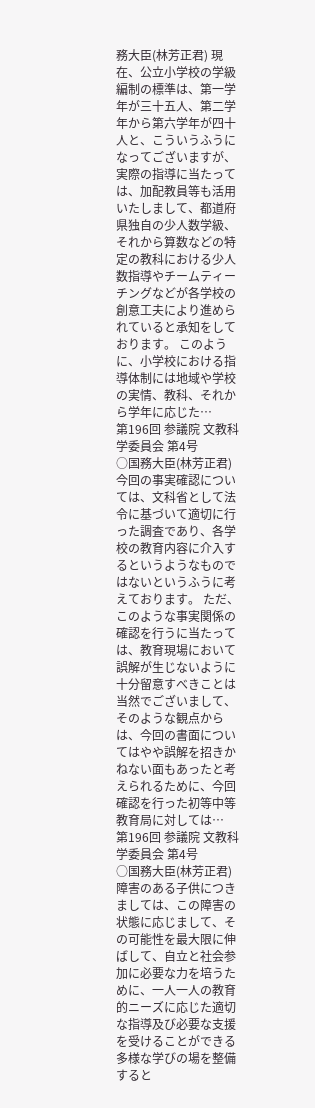務大臣(林芳正君) 現在、公立小学校の学級編制の標準は、第一学年が三十五人、第二学年から第六学年が四十人と、こういうふうになってございますが、実際の指導に当たっては、加配教員等も活用いたしまして、都道府県独自の少人数学級、それから算数などの特定の教科における少人数指導やチームティーチングなどが各学校の創意工夫により進められていると承知をしております。 このように、小学校における指導体制には地域や学校の実情、教科、それから学年に応じた…
第196回 参議院 文教科学委員会 第4号
○国務大臣(林芳正君) 今回の事実確認については、文科省として法令に基づいて適切に行った調査であり、各学校の教育内容に介入するというようなものではないというふうに考えております。 ただ、このような事実関係の確認を行うに当たっては、教育現場において誤解が生じないように十分留意すべきことは当然でございまして、そのような観点からは、今回の書面についてはやや誤解を招きかねない面もあったと考えられるために、今回確認を行った初等中等教育局に対しては…
第196回 参議院 文教科学委員会 第4号
○国務大臣(林芳正君) 障害のある子供につきましては、この障害の状態に応じまして、その可能性を最大限に伸ばして、自立と社会参加に必要な力を培うために、一人一人の教育的ニーズに応じた適切な指導及び必要な支援を受けることができる多様な学びの場を整備すると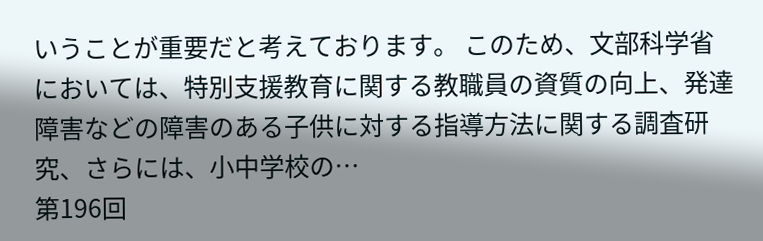いうことが重要だと考えております。 このため、文部科学省においては、特別支援教育に関する教職員の資質の向上、発達障害などの障害のある子供に対する指導方法に関する調査研究、さらには、小中学校の…
第196回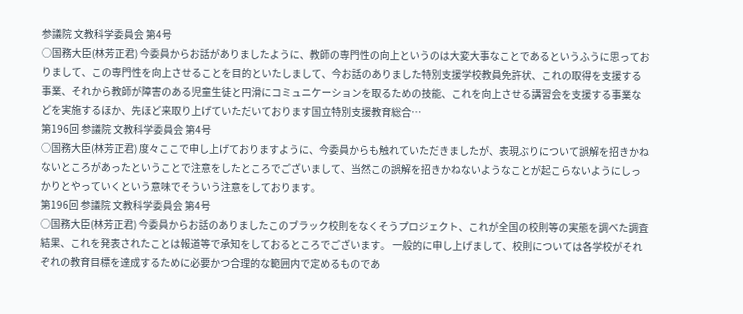参議院 文教科学委員会 第4号
○国務大臣(林芳正君) 今委員からお話がありましたように、教師の専門性の向上というのは大変大事なことであるというふうに思っておりまして、この専門性を向上させることを目的といたしまして、今お話のありました特別支援学校教員免許状、これの取得を支援する事業、それから教師が障害のある児童生徒と円滑にコミュニケーションを取るための技能、これを向上させる講習会を支援する事業などを実施するほか、先ほど来取り上げていただいております国立特別支援教育総合…
第196回 参議院 文教科学委員会 第4号
○国務大臣(林芳正君) 度々ここで申し上げておりますように、今委員からも触れていただきましたが、表現ぶりについて誤解を招きかねないところがあったということで注意をしたところでございまして、当然この誤解を招きかねないようなことが起こらないようにしっかりとやっていくという意味でそういう注意をしております。
第196回 参議院 文教科学委員会 第4号
○国務大臣(林芳正君) 今委員からお話のありましたこのブラック校則をなくそうプロジェクト、これが全国の校則等の実態を調べた調査結果、これを発表されたことは報道等で承知をしておるところでございます。 一般的に申し上げまして、校則については各学校がそれぞれの教育目標を達成するために必要かつ合理的な範囲内で定めるものであ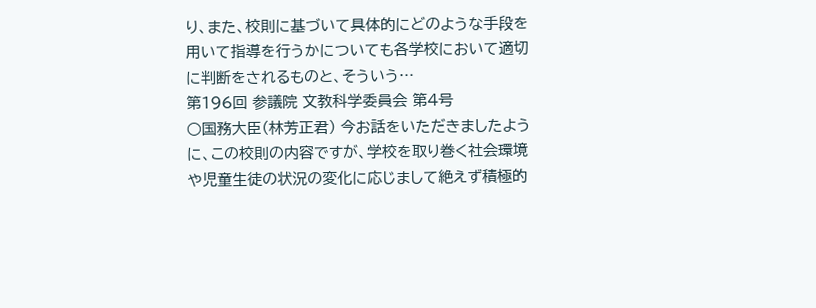り、また、校則に基づいて具体的にどのような手段を用いて指導を行うかについても各学校において適切に判断をされるものと、そういう…
第196回 参議院 文教科学委員会 第4号
○国務大臣(林芳正君) 今お話をいただきましたように、この校則の内容ですが、学校を取り巻く社会環境や児童生徒の状況の変化に応じまして絶えず積極的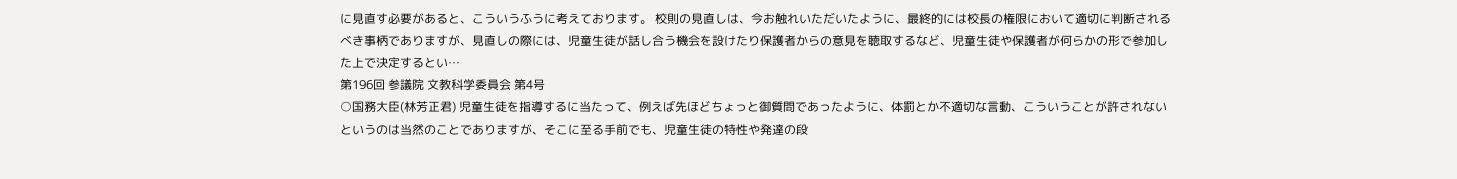に見直す必要があると、こういうふうに考えております。 校則の見直しは、今お触れいただいたように、最終的には校長の権限において適切に判断されるべき事柄でありますが、見直しの際には、児童生徒が話し合う機会を設けたり保護者からの意見を聴取するなど、児童生徒や保護者が何らかの形で参加した上で決定するとい…
第196回 参議院 文教科学委員会 第4号
○国務大臣(林芳正君) 児童生徒を指導するに当たって、例えば先ほどちょっと御質問であったように、体罰とか不適切な言動、こういうことが許されないというのは当然のことでありますが、そこに至る手前でも、児童生徒の特性や発達の段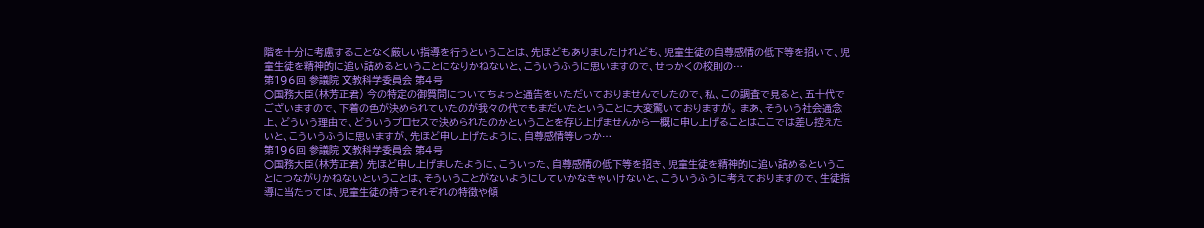階を十分に考慮することなく厳しい指導を行うということは、先ほどもありましたけれども、児童生徒の自尊感情の低下等を招いて、児童生徒を精神的に追い詰めるということになりかねないと、こういうふうに思いますので、せっかくの校則の…
第196回 参議院 文教科学委員会 第4号
○国務大臣(林芳正君) 今の特定の御質問についてちょっと通告をいただいておりませんでしたので、私、この調査で見ると、五十代でございますので、下着の色が決められていたのが我々の代でもまだいたということに大変驚いておりますが。 まあ、そういう社会通念上、どういう理由で、どういうプロセスで決められたのかということを存じ上げませんから一概に申し上げることはここでは差し控えたいと、こういうふうに思いますが、先ほど申し上げたように、自尊感情等しっか…
第196回 参議院 文教科学委員会 第4号
○国務大臣(林芳正君) 先ほど申し上げましたように、こういった、自尊感情の低下等を招き、児童生徒を精神的に追い詰めるということにつながりかねないということは、そういうことがないようにしていかなきゃいけないと、こういうふうに考えておりますので、生徒指導に当たっては、児童生徒の持つそれぞれの特徴や傾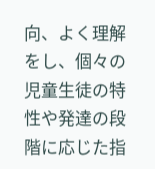向、よく理解をし、個々の児童生徒の特性や発達の段階に応じた指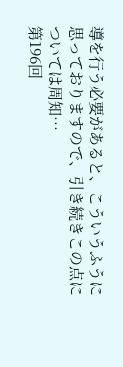導を行う必要があると、こういうふうに思っておりますので、引き続きこの点については周知…
第196回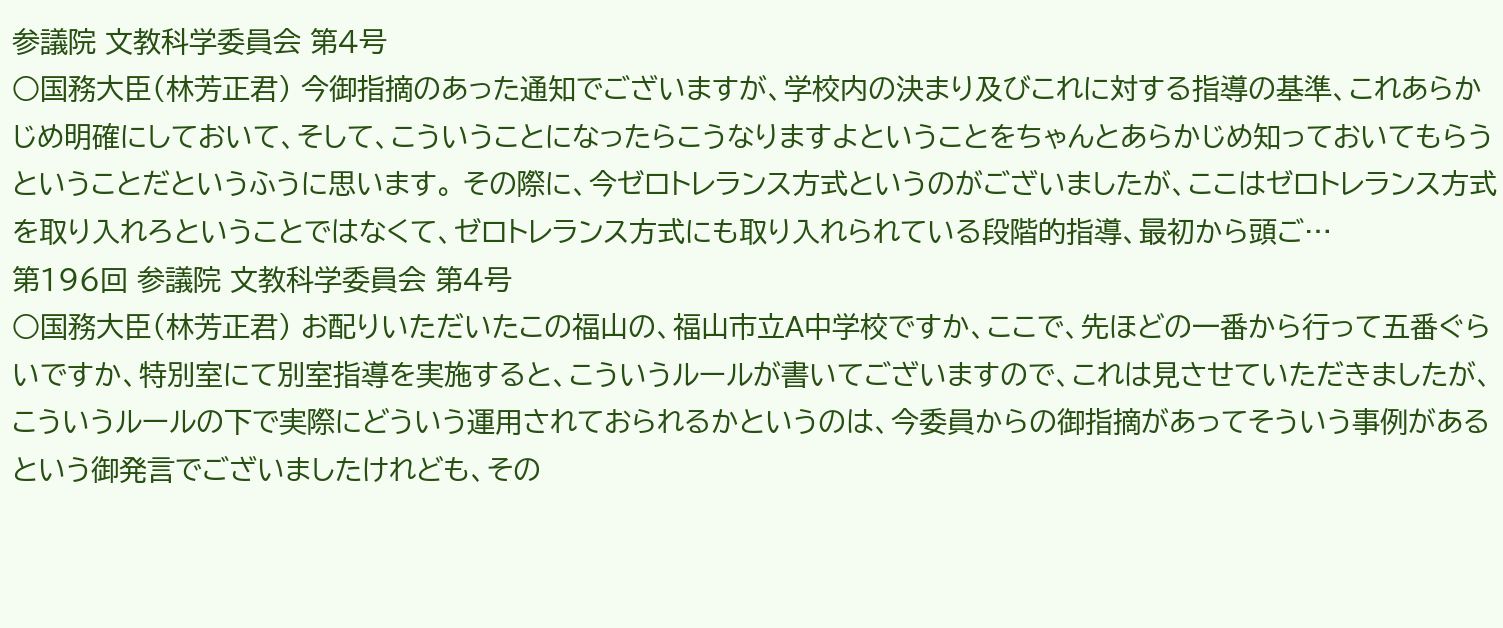参議院 文教科学委員会 第4号
○国務大臣(林芳正君) 今御指摘のあった通知でございますが、学校内の決まり及びこれに対する指導の基準、これあらかじめ明確にしておいて、そして、こういうことになったらこうなりますよということをちゃんとあらかじめ知っておいてもらうということだというふうに思います。 その際に、今ゼロトレランス方式というのがございましたが、ここはゼロトレランス方式を取り入れろということではなくて、ゼロトレランス方式にも取り入れられている段階的指導、最初から頭ご…
第196回 参議院 文教科学委員会 第4号
○国務大臣(林芳正君) お配りいただいたこの福山の、福山市立A中学校ですか、ここで、先ほどの一番から行って五番ぐらいですか、特別室にて別室指導を実施すると、こういうルールが書いてございますので、これは見させていただきましたが、こういうルールの下で実際にどういう運用されておられるかというのは、今委員からの御指摘があってそういう事例があるという御発言でございましたけれども、その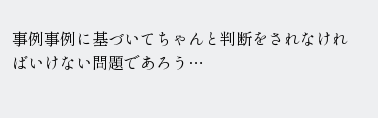事例事例に基づいてちゃんと判断をされなければいけない問題であろう…